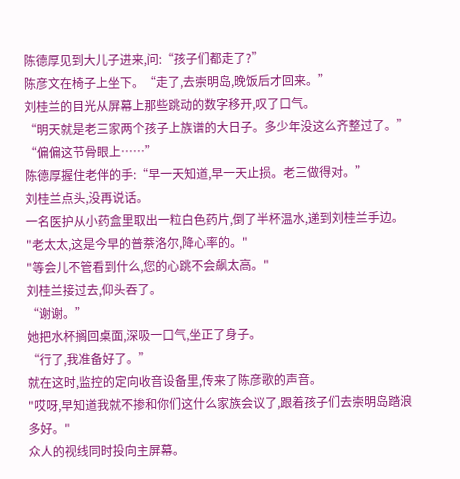陈德厚见到大儿子进来,问:“孩子们都走了?”
陈彦文在椅子上坐下。“走了,去崇明岛,晚饭后才回来。”
刘桂兰的目光从屏幕上那些跳动的数字移开,叹了口气。
“明天就是老三家两个孩子上族谱的大日子。多少年没这么齐整过了。”
“偏偏这节骨眼上……”
陈德厚握住老伴的手:“早一天知道,早一天止损。老三做得对。”
刘桂兰点头,没再说话。
一名医护从小药盒里取出一粒白色药片,倒了半杯温水,递到刘桂兰手边。
"老太太,这是今早的普萘洛尔,降心率的。"
"等会儿不管看到什么,您的心跳不会飙太高。"
刘桂兰接过去,仰头吞了。
“谢谢。”
她把水杯搁回桌面,深吸一口气,坐正了身子。
“行了,我准备好了。”
就在这时,监控的定向收音设备里,传来了陈彦歌的声音。
"哎呀,早知道我就不掺和你们这什么家族会议了,跟着孩子们去崇明岛踏浪多好。"
众人的视线同时投向主屏幕。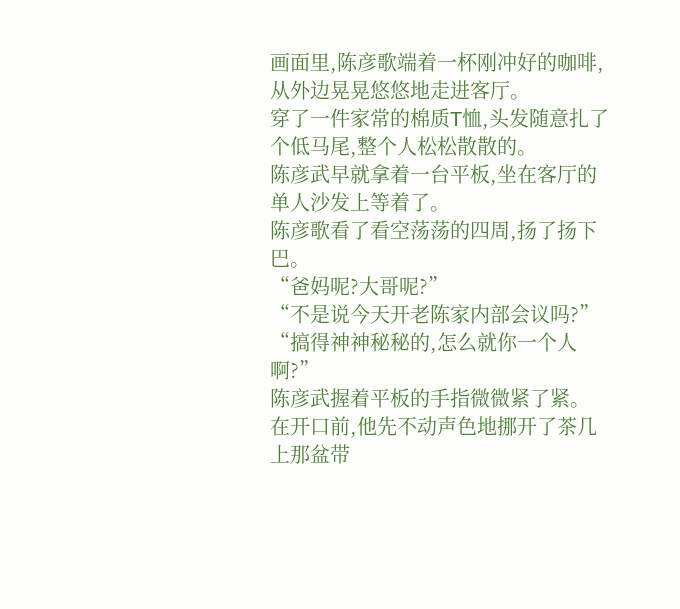画面里,陈彦歌端着一杯刚冲好的咖啡,从外边晃晃悠悠地走进客厅。
穿了一件家常的棉质T恤,头发随意扎了个低马尾,整个人松松散散的。
陈彦武早就拿着一台平板,坐在客厅的单人沙发上等着了。
陈彦歌看了看空荡荡的四周,扬了扬下巴。
“爸妈呢?大哥呢?”
“不是说今天开老陈家内部会议吗?”
“搞得神神秘秘的,怎么就你一个人啊?”
陈彦武握着平板的手指微微紧了紧。
在开口前,他先不动声色地挪开了茶几上那盆带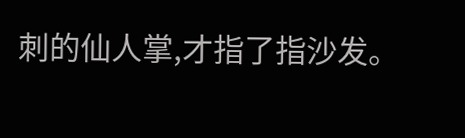刺的仙人掌,才指了指沙发。